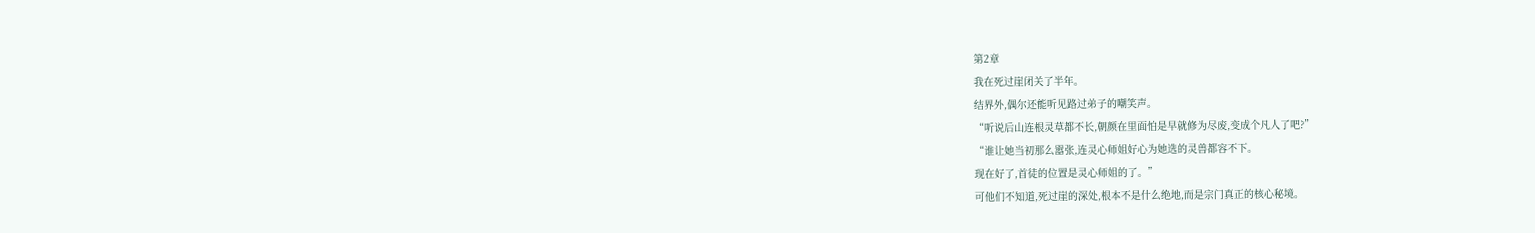第2章
我在死过崖闭关了半年。
结界外,偶尔还能听见路过弟子的嘲笑声。
“听说后山连根灵草都不长,朝颜在里面怕是早就修为尽废,变成个凡人了吧?”
“谁让她当初那么嚣张,连灵心师姐好心为她选的灵兽都容不下。
现在好了,首徒的位置是灵心师姐的了。”
可他们不知道,死过崖的深处,根本不是什么绝地,而是宗门真正的核心秘境。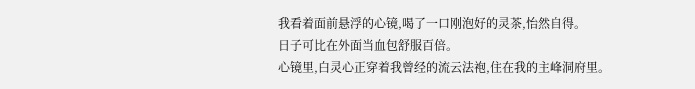我看着面前悬浮的心镜,喝了一口刚泡好的灵茶,怡然自得。
日子可比在外面当血包舒服百倍。
心镜里,白灵心正穿着我曾经的流云法袍,住在我的主峰洞府里。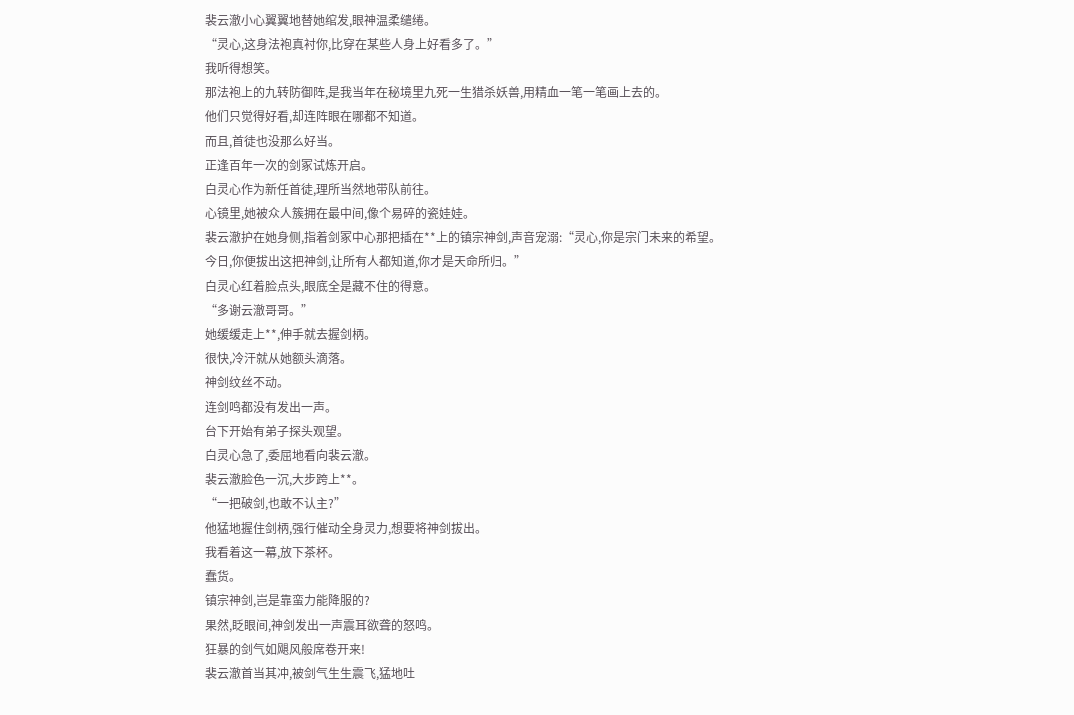裴云澈小心翼翼地替她绾发,眼神温柔缱绻。
“灵心,这身法袍真衬你,比穿在某些人身上好看多了。”
我听得想笑。
那法袍上的九转防御阵,是我当年在秘境里九死一生猎杀妖兽,用精血一笔一笔画上去的。
他们只觉得好看,却连阵眼在哪都不知道。
而且,首徒也没那么好当。
正逢百年一次的剑冢试炼开启。
白灵心作为新任首徒,理所当然地带队前往。
心镜里,她被众人簇拥在最中间,像个易碎的瓷娃娃。
裴云澈护在她身侧,指着剑冢中心那把插在**上的镇宗神剑,声音宠溺:“灵心,你是宗门未来的希望。
今日,你便拔出这把神剑,让所有人都知道,你才是天命所归。”
白灵心红着脸点头,眼底全是藏不住的得意。
“多谢云澈哥哥。”
她缓缓走上**,伸手就去握剑柄。
很快,冷汗就从她额头滴落。
神剑纹丝不动。
连剑鸣都没有发出一声。
台下开始有弟子探头观望。
白灵心急了,委屈地看向裴云澈。
裴云澈脸色一沉,大步跨上**。
“一把破剑,也敢不认主?”
他猛地握住剑柄,强行催动全身灵力,想要将神剑拔出。
我看着这一幕,放下茶杯。
蠢货。
镇宗神剑,岂是靠蛮力能降服的?
果然,眨眼间,神剑发出一声震耳欲聋的怒鸣。
狂暴的剑气如飓风般席卷开来!
裴云澈首当其冲,被剑气生生震飞,猛地吐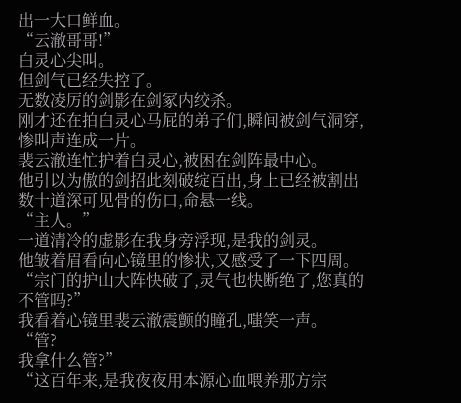出一大口鲜血。
“云澈哥哥!”
白灵心尖叫。
但剑气已经失控了。
无数凌厉的剑影在剑冢内绞杀。
刚才还在拍白灵心马屁的弟子们,瞬间被剑气洞穿,惨叫声连成一片。
裴云澈连忙护着白灵心,被困在剑阵最中心。
他引以为傲的剑招此刻破绽百出,身上已经被割出数十道深可见骨的伤口,命悬一线。
“主人。”
一道清冷的虚影在我身旁浮现,是我的剑灵。
他皱着眉看向心镜里的惨状,又感受了一下四周。
“宗门的护山大阵快破了,灵气也快断绝了,您真的不管吗?”
我看着心镜里裴云澈震颤的瞳孔,嗤笑一声。
“管?
我拿什么管?”
“这百年来,是我夜夜用本源心血喂养那方宗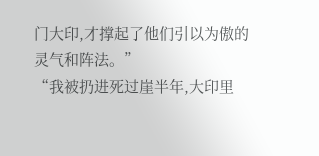门大印,才撑起了他们引以为傲的灵气和阵法。”
“我被扔进死过崖半年,大印里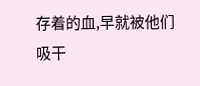存着的血,早就被他们吸干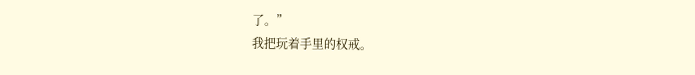了。”
我把玩着手里的权戒。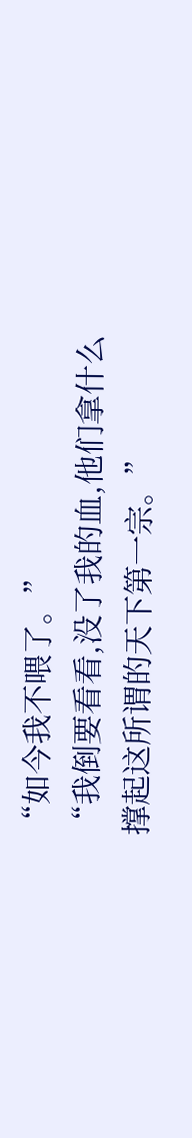“如今我不喂了。”
“我倒要看看,没了我的血,他们拿什么撑起这所谓的天下第一宗。”